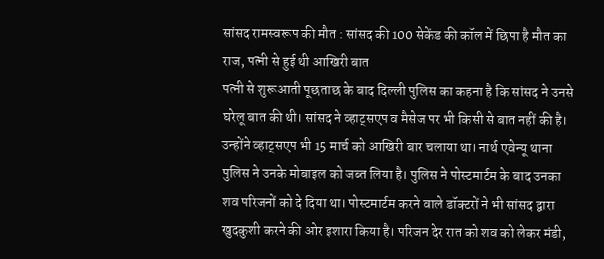सांसद रामस्वरूप की मौत : सांसद की 100 सेकेंड की कॉल में छिपा है मौत का राज, पत्नी से हुई थी आखिरी बात
पत्नी से शुरूआती पूछताछ के बाद दिल्ली पुलिस का कहना है कि सांसद ने उनसे घरेलू बात की थी। सांसद ने व्हाट्सएप व मैसेज पर भी किसी से बात नहीं की है। उन्होंने व्हाट्सएप भी 15 मार्च को आखिरी बार चलाया था। नार्थ एवेन्यू थाना पुलिस ने उनके मोबाइल को जब्त लिया है। पुलिस ने पोस्टमार्टम के बाद उनका शव परिजनों को दे दिया था। पोस्टमार्टम करने वाले डॉक्टरों ने भी सांसद द्वारा खुदकुशी करने की ओर इशारा किया है। परिजन देर रात को शव को लेकर मंडी,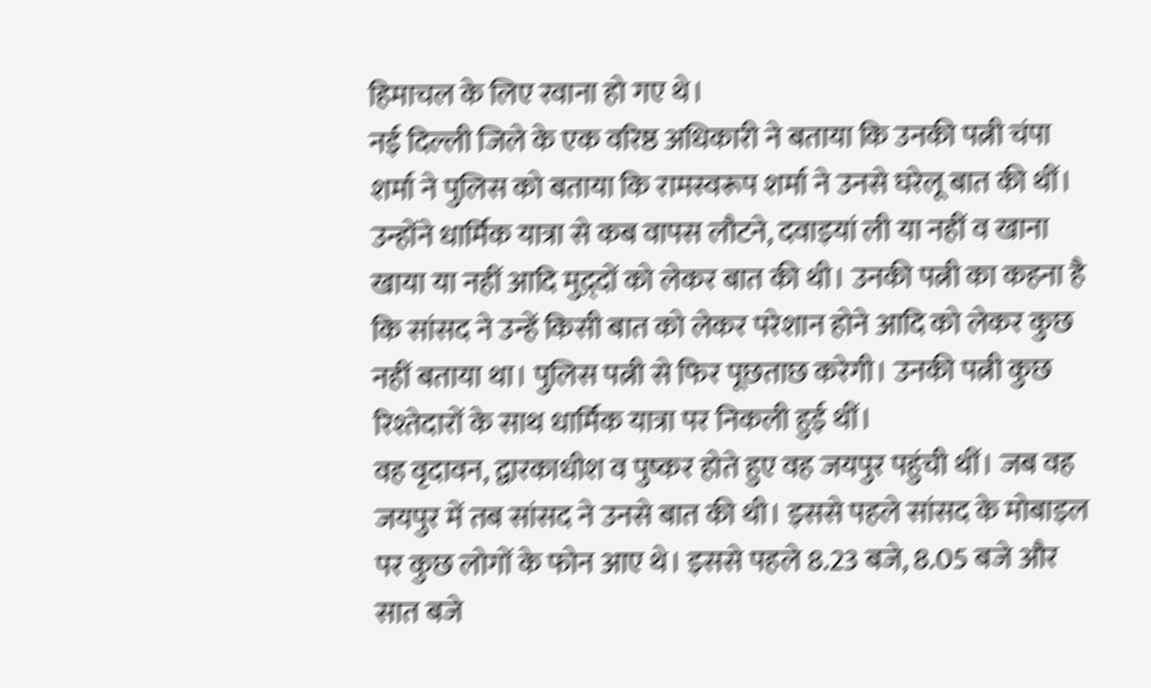हिमाचल के लिए रवाना हो गए थे।
नई दिल्ली जिले के एक वरिष्ठ अधिकारी ने बताया कि उनकी पत्नी चंपा शर्मा ने पुलिस को बताया कि रामस्वरूप शर्मा ने उनसे घरेलू बात की थीं। उन्होंने धार्मिक यात्रा से कब वापस लौटने, दवाइयां ली या नहीं व खाना खाया या नहीं आदि मुद़्दों को लेकर बात की थी। उनकी पत्नी का कहना है कि सांसद ने उन्हें किसी बात को लेकर परेशान होने आदि को लेकर कुछ नहीं बताया था। पुलिस पत्नी से फिर पूछताछ करेगी। उनकी पत्नी कुछ रिश्तेदारों के साथ धार्मिक यात्रा पर निकली हुई थीं।
वह वृदावन, द्वारकाधीश व पुष्कर होते हुए वह जयपुर पहुंची थीं। जब वह जयपुर में तब सांसद ने उनसे बात की थी। इससे पहले सांसद के मोबाइल पर कुछ लोगों के फोन आए थे। इससे पहले 8.23 बजे, 8.05 बजे और सात बजे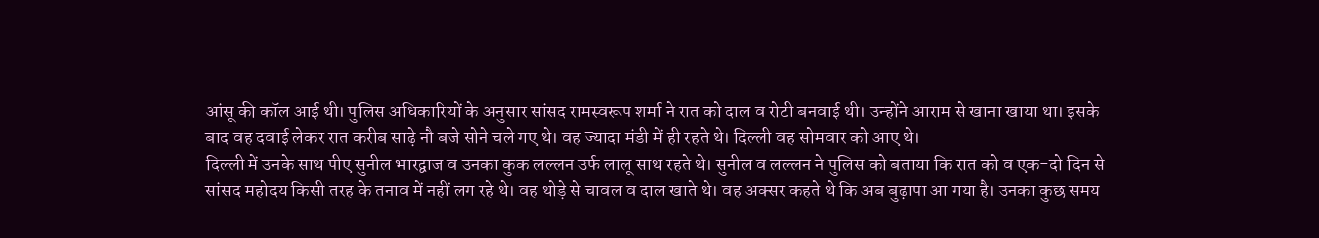आंसू की कॉल आई थी। पुलिस अधिकारियों के अनुसार सांसद रामस्वरूप शर्मा ने रात को दाल व रोटी बनवाई थी। उन्होंने आराम से खाना खाया था। इसके बाद वह दवाई लेकर रात करीब साढ़े नौ बजे सोने चले गए थे। वह ज्यादा मंडी में ही रहते थे। दिल्ली वह सोमवार को आए थे।
दिल्ली में उनके साथ पीए सुनील भारद्वाज व उनका कुक लल्लन उर्फ लालू साथ रहते थे। सुनील व लल्लन ने पुलिस को बताया कि रात को व एक-दो दिन से सांसद महोदय किसी तरह के तनाव में नहीं लग रहे थे। वह थोड़े से चावल व दाल खाते थे। वह अक्सर कहते थे कि अब बुढ़ापा आ गया है। उनका कुछ समय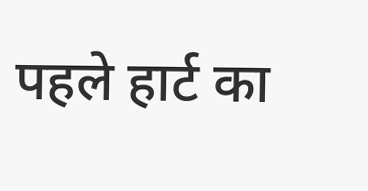पहले हार्ट का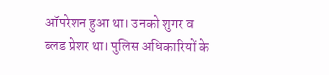ऑपरेशन हुआ था। उनको शुगर व ब्लड प्रेशर था। पुलिस अधिकारियों के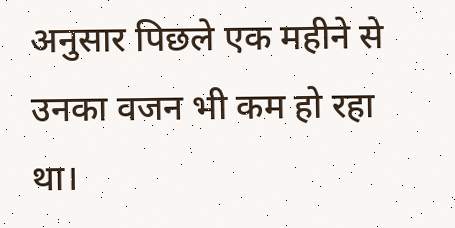अनुसार पिछले एक महीने से उनका वजन भी कम हो रहा था।